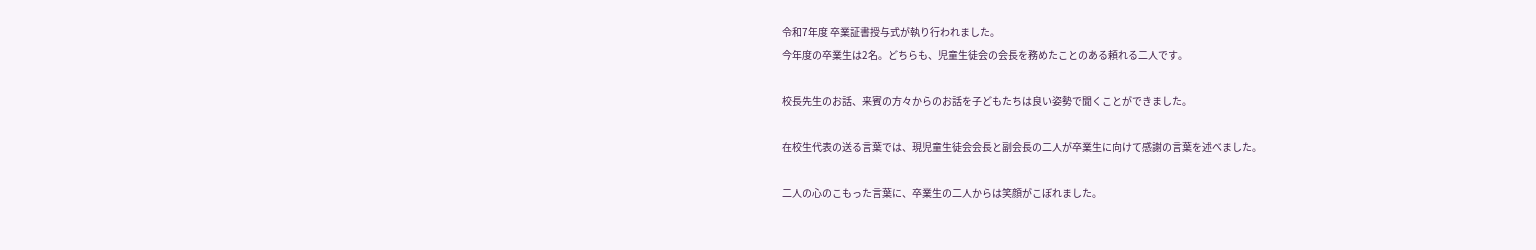令和7年度 卒業証書授与式が執り行われました。
今年度の卒業生は2名。どちらも、児童生徒会の会長を務めたことのある頼れる二人です。

校長先生のお話、来賓の方々からのお話を子どもたちは良い姿勢で聞くことができました。

在校生代表の送る言葉では、現児童生徒会会長と副会長の二人が卒業生に向けて感謝の言葉を述べました。

二人の心のこもった言葉に、卒業生の二人からは笑顔がこぼれました。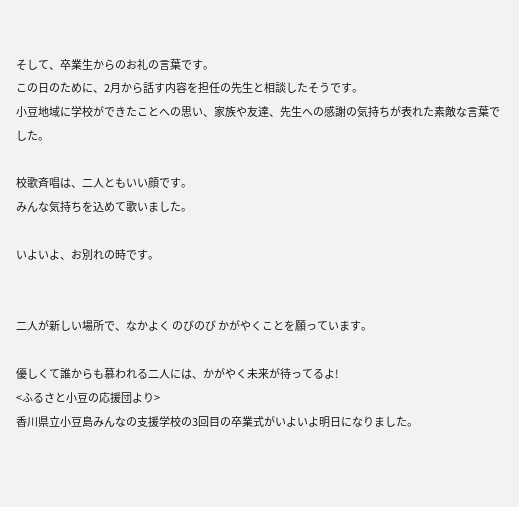そして、卒業生からのお礼の言葉です。
この日のために、2月から話す内容を担任の先生と相談したそうです。
小豆地域に学校ができたことへの思い、家族や友達、先生への感謝の気持ちが表れた素敵な言葉でした。

校歌斉唱は、二人ともいい顔です。
みんな気持ちを込めて歌いました。

いよいよ、お別れの時です。


二人が新しい場所で、なかよく のびのび かがやくことを願っています。

優しくて誰からも慕われる二人には、かがやく未来が待ってるよ!
<ふるさと小豆の応援団より>
香川県立小豆島みんなの支援学校の3回目の卒業式がいよいよ明日になりました。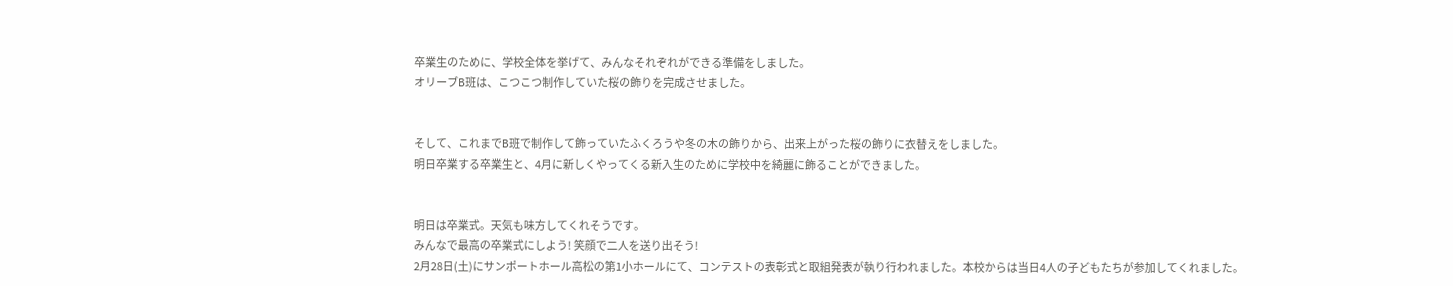卒業生のために、学校全体を挙げて、みんなそれぞれができる準備をしました。
オリーブB班は、こつこつ制作していた桜の飾りを完成させました。


そして、これまでB班で制作して飾っていたふくろうや冬の木の飾りから、出来上がった桜の飾りに衣替えをしました。
明日卒業する卒業生と、4月に新しくやってくる新入生のために学校中を綺麗に飾ることができました。


明日は卒業式。天気も味方してくれそうです。
みんなで最高の卒業式にしよう! 笑顔で二人を送り出そう!
2月28日(土)にサンポートホール高松の第1小ホールにて、コンテストの表彰式と取組発表が執り行われました。本校からは当日4人の子どもたちが参加してくれました。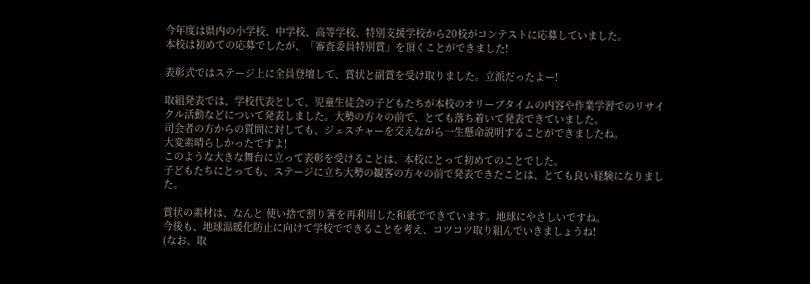今年度は県内の小学校、中学校、高等学校、特別支援学校から20校がコンテストに応募していました。
本校は初めての応募でしたが、「審査委員特別賞」を頂くことができました!

表彰式ではステージ上に全員登壇して、賞状と副賞を受け取りました。立派だったよー!

取組発表では、学校代表として、児童生徒会の子どもたちが本校のオリーブタイムの内容や作業学習でのリサイクル活動などについて発表しました。大勢の方々の前で、とても落ち着いて発表できていました。
司会者の方からの質問に対しても、ジェスチャーを交えながら一生懸命説明することができましたね。
大変素晴らしかったですよ!
このような大きな舞台に立って表彰を受けることは、本校にとって初めてのことでした。
子どもたちにとっても、ステージに立ち大勢の観客の方々の前で発表できたことは、とても良い経験になりました。

賞状の素材は、なんと 使い捨て割り箸を再利用した和紙でできています。地球にやさしいですね。
今後も、地球温暖化防止に向けて学校でできることを考え、コツコツ取り組んでいきましょうね!
(なお、取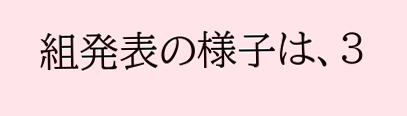組発表の様子は、3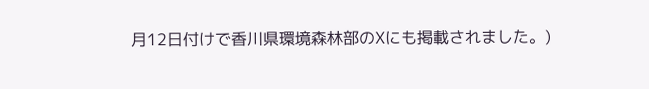月12日付けで香川県環境森林部のⅩにも掲載されました。)